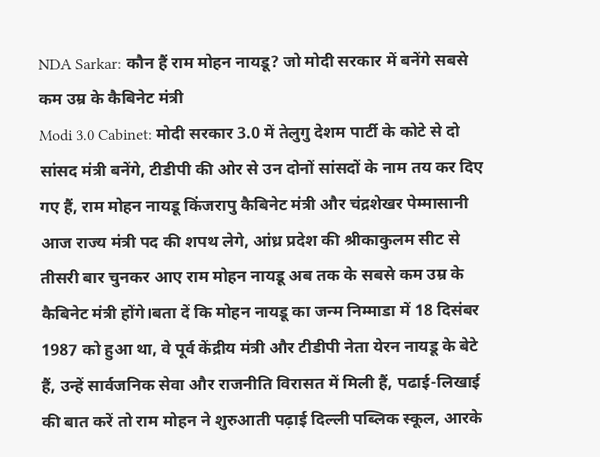NDA Sarkar: कौन हैं राम मोहन नायडू? जो मोदी सरकार में बनेंगे सबसे कम उम्र के कैबिनेट मंत्री
Modi 3.0 Cabinet: मोदी सरकार 3.0 में तेलुगु देशम पार्टी के कोटे से दो सांसद मंत्री बनेंगे, टीडीपी की ओर से उन दोनों सांसदों के नाम तय कर दिए गए हैं, राम मोहन नायडू किंजरापु कैबिनेट मंत्री और चंद्रशेखर पेम्मासानी आज राज्य मंत्री पद की शपथ लेगे, आंध्र प्रदेश की श्रीकाकुलम सीट से तीसरी बार चुनकर आए राम मोहन नायडू अब तक के सबसे कम उम्र के कैबिनेट मंत्री होंगे।बता दें कि मोहन नायडू का जन्म निम्माडा में 18 दिसंबर 1987 को हुआ था, वे पूर्व केंद्रीय मंत्री और टीडीपी नेता येरन नायडू के बेटे हैं, उन्हें सार्वजनिक सेवा और राजनीति विरासत में मिली हैं, पढाई-लिखाई की बात करें तो राम मोहन ने शुरुआती पढ़ाई दिल्ली पब्लिक स्कूल, आरके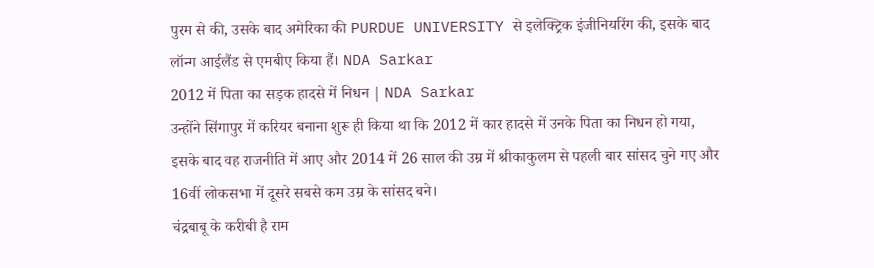पुरम से की, उसके बाद अमेरिका की PURDUE UNIVERSITY से इलेक्ट्रिक इंजीनियरिंग की, इसके बाद लॉन्ग आईलैंड से एमबीए किया हैं। NDA Sarkar
2012 में पिता का सड़क हादसे में निधन | NDA Sarkar
उन्होंने सिंगापुर में करियर बनाना शुरू ही किया था कि 2012 में कार हादसे में उनके पिता का निधन हो गया, इसके बाद वह राजनीति में आए और 2014 में 26 साल की उम्र में श्रीकाकुलम से पहली बार सांसद चुने गए और 16वीं लोकसभा में दूसरे सबसे कम उम्र के सांसद बने।
चंद्रबाबू के करीबी है राम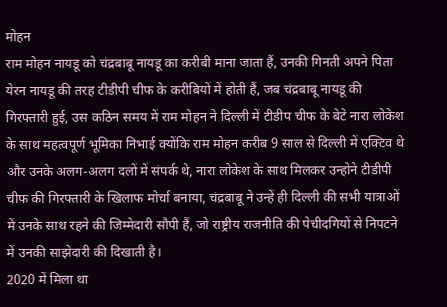मोहन
राम मोहन नायडू को चंद्रबाबू नायडू का करीबी माना जाता हैं, उनकी गिनती अपने पिता येरन नायडू की तरह टीडीपी चीफ के करीबियों में होती हैं, जब चंद्रबाबू नायडू की गिरफ्तारी हुई, उस कठिन समय में राम मोहन ने दिल्ली में टीडीप चीफ के बेटे नारा लोकेश के साथ महत्वपूर्ण भूमिका निभाई क्योंकि राम मोहन करीब 9 साल से दिल्ली में एक्टिव थे और उनके अलग-अलग दलों में संपर्क थे, नारा लोकेश के साथ मिलकर उन्होने टीडीपी चीफ की गिरफ्तारी के खिलाफ मोर्चा बनाया, चंद्रबाबू ने उन्हें ही दिल्ली की सभी यात्राओं में उनके साथ रहने की जिम्मेदारी सौपी हैं, जो राष्ट्रीय राजनीति की पेचीदगियों से निपटने में उनकी साझेदारी की दिखाती है।
2020 में मिला था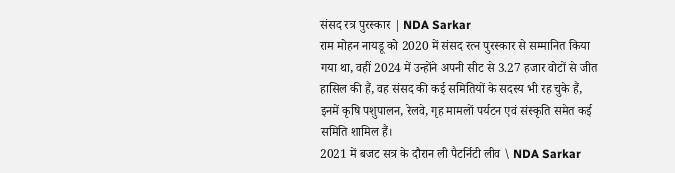संसद रत्र पुरस्कार | NDA Sarkar
राम मोहन नायडू को 2020 में संसद रत्न पुरस्कार से सम्मानित किया गया था, वहीं 2024 में उन्होंने अपनी सीट से 3.27 हजार वोटों से जीत हासिल की हैं, वह संसद की कई समितियों के सदस्य भी रह चुके हैं, इनमें कृषि पशुपालन, रेलवे, गृह मामलों पर्यटन एवं संस्कृति समेत कई समिति शामिल हैं।
2021 में बजट सत्र के दौरान ली पैटर्निटी लीव \ NDA Sarkar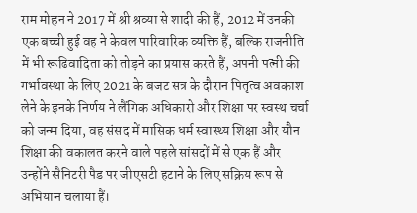राम मोहन ने 2017 में श्री श्रव्या से शादी की हैं, 2012 में उनकी एक बच्ची हुई वह ने केवल पारिवारिक व्यक्ति हैं, बल्कि राजनीति में भी रूढिवादिता को तोड़ने का प्रयास करते हैं, अपनी पत्नी की गर्भावस्था के लिए 2021 के बजट सत्र के दौरान पितृत्व अवकाश लेने के इनके निर्णय ने लैंगिक अधिकारो और शिक्षा पर स्वस्थ चर्चा को जन्म दिया, वह संसद में मासिक धर्म स्वास्थ्य शिक्षा और यौन शिक्षा की वकालत करने वाले पहले सांसदों में से एक हैं और उन्होंने सैनिटरी पैड पर जीएसटी हटाने के लिए सक्रिय रूप से अभियान चलाया हैं।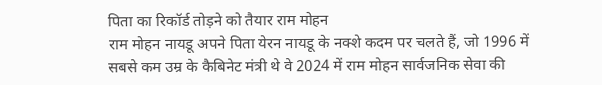पिता का रिकॉर्ड तोड़ने को तैयार राम मोहन
राम मोहन नायडू अपने पिता येरन नायडू के नक्शे कदम पर चलते हैं, जो 1996 में सबसे कम उम्र के कैबिनेट मंत्री थे वे 2024 में राम मोहन सार्वजनिक सेवा की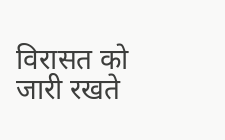विरासत को जारी रखते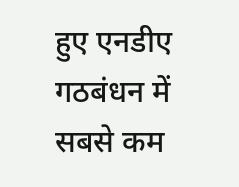हुए एनडीए गठबंधन में सबसे कम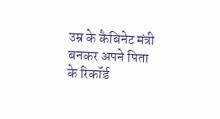उम्र के कैबिनेट मंत्री बनकर अपने पिता के रिकॉर्ड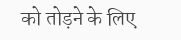को तोड़ने के लिए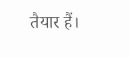तैयार हैं।